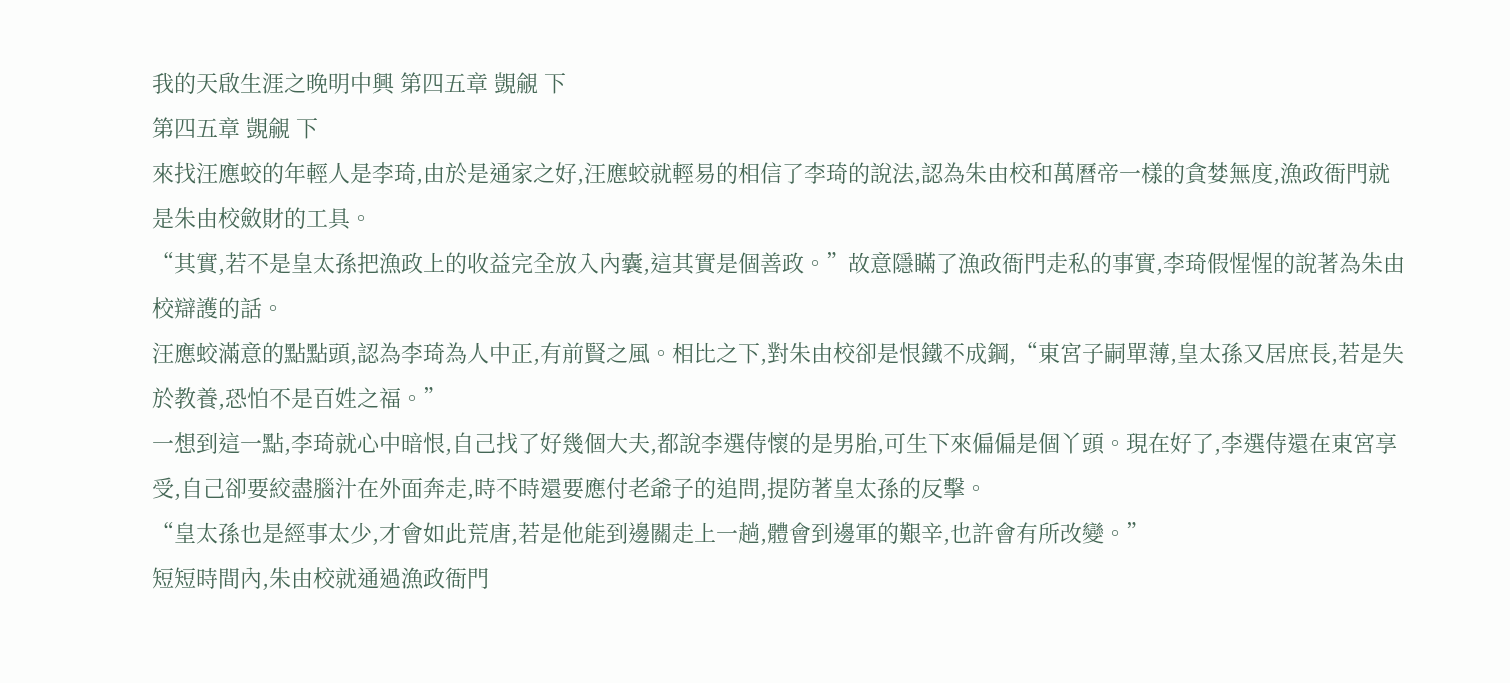我的天啟生涯之晚明中興 第四五章 覬覦 下
第四五章 覬覦 下
來找汪應蛟的年輕人是李琦,由於是通家之好,汪應蛟就輕易的相信了李琦的說法,認為朱由校和萬曆帝一樣的貪婪無度,漁政衙門就是朱由校斂財的工具。
“其實,若不是皇太孫把漁政上的收益完全放入內囊,這其實是個善政。”故意隱瞞了漁政衙門走私的事實,李琦假惺惺的說著為朱由校辯護的話。
汪應蛟滿意的點點頭,認為李琦為人中正,有前賢之風。相比之下,對朱由校卻是恨鐵不成鋼,“東宮子嗣單薄,皇太孫又居庶長,若是失於教養,恐怕不是百姓之福。”
一想到這一點,李琦就心中暗恨,自己找了好幾個大夫,都說李選侍懷的是男胎,可生下來偏偏是個丫頭。現在好了,李選侍還在東宮享受,自己卻要絞盡腦汁在外面奔走,時不時還要應付老爺子的追問,提防著皇太孫的反擊。
“皇太孫也是經事太少,才會如此荒唐,若是他能到邊關走上一趟,體會到邊軍的艱辛,也許會有所改變。”
短短時間內,朱由校就通過漁政衙門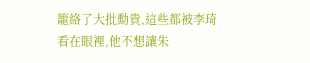籠絡了大批勳貴,這些都被李琦看在眼裡,他不想讓朱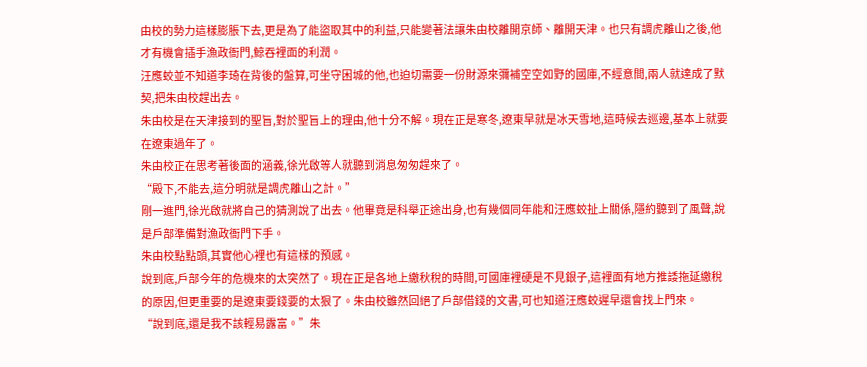由校的勢力這樣膨脹下去,更是為了能盜取其中的利益,只能變著法讓朱由校離開京師、離開天津。也只有調虎離山之後,他才有機會插手漁政衙門,鯨吞裡面的利潤。
汪應蛟並不知道李琦在背後的盤算,可坐守困城的他,也迫切需要一份財源來彌補空空如野的國庫,不經意間,兩人就達成了默契,把朱由校趕出去。
朱由校是在天津接到的聖旨,對於聖旨上的理由,他十分不解。現在正是寒冬,遼東早就是冰天雪地,這時候去巡邊,基本上就要在遼東過年了。
朱由校正在思考著後面的涵義,徐光啟等人就聽到消息匆匆趕來了。
“殿下,不能去,這分明就是調虎離山之計。”
剛一進門,徐光啟就將自己的猜測說了出去。他畢竟是科舉正途出身,也有幾個同年能和汪應蛟扯上關係,隱約聽到了風聲,說是戶部準備對漁政衙門下手。
朱由校點點頭,其實他心裡也有這樣的預感。
說到底,戶部今年的危機來的太突然了。現在正是各地上繳秋稅的時間,可國庫裡硬是不見銀子,這裡面有地方推諉拖延繳稅的原因,但更重要的是遼東要錢要的太狠了。朱由校雖然回絕了戶部借錢的文書,可也知道汪應蛟遲早還會找上門來。
“說到底,還是我不該輕易露富。”朱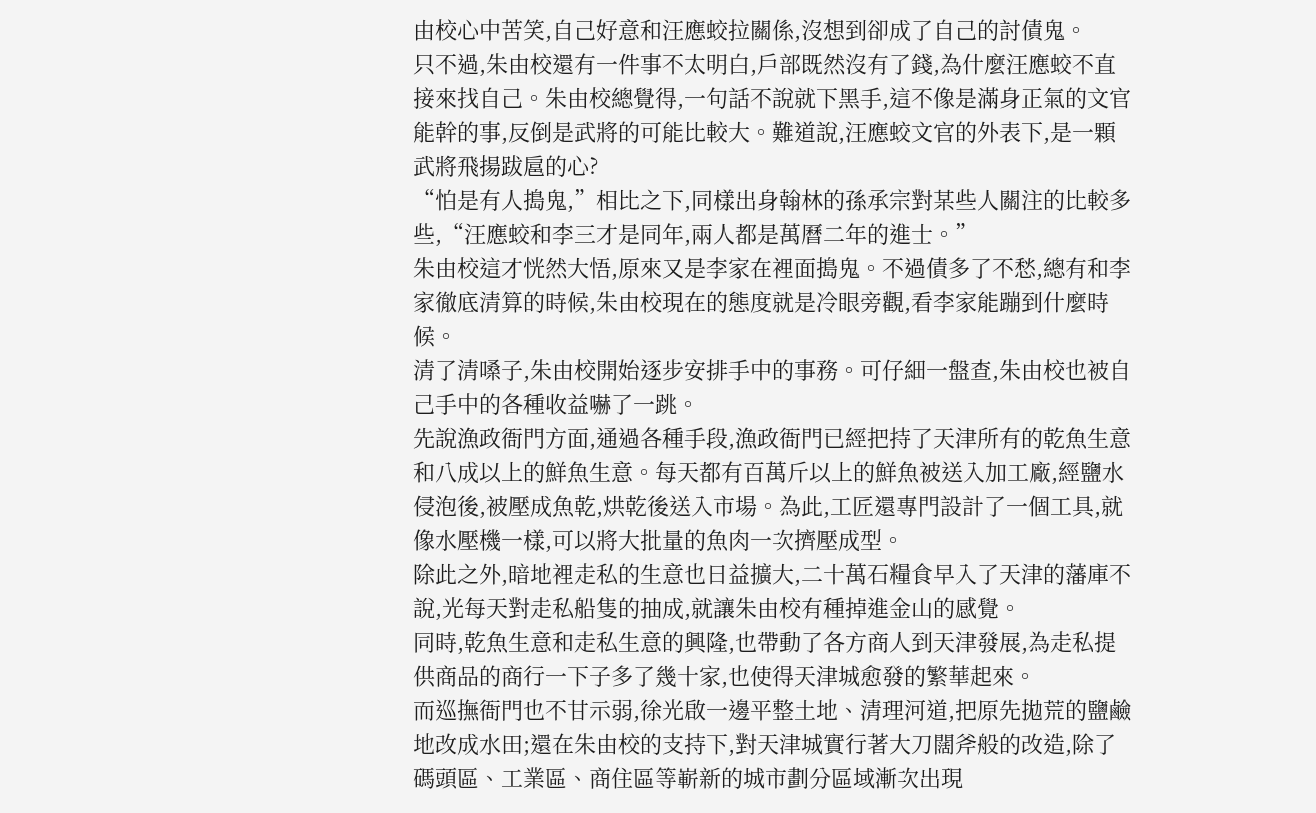由校心中苦笑,自己好意和汪應蛟拉關係,沒想到卻成了自己的討債鬼。
只不過,朱由校還有一件事不太明白,戶部既然沒有了錢,為什麼汪應蛟不直接來找自己。朱由校總覺得,一句話不說就下黑手,這不像是滿身正氣的文官能幹的事,反倒是武將的可能比較大。難道說,汪應蛟文官的外表下,是一顆武將飛揚跋扈的心?
“怕是有人搗鬼,”相比之下,同樣出身翰林的孫承宗對某些人關注的比較多些,“汪應蛟和李三才是同年,兩人都是萬曆二年的進士。”
朱由校這才恍然大悟,原來又是李家在裡面搗鬼。不過債多了不愁,總有和李家徹底清算的時候,朱由校現在的態度就是冷眼旁觀,看李家能蹦到什麼時候。
清了清嗓子,朱由校開始逐步安排手中的事務。可仔細一盤查,朱由校也被自己手中的各種收益嚇了一跳。
先說漁政衙門方面,通過各種手段,漁政衙門已經把持了天津所有的乾魚生意和八成以上的鮮魚生意。每天都有百萬斤以上的鮮魚被送入加工廠,經鹽水侵泡後,被壓成魚乾,烘乾後送入市場。為此,工匠還專門設計了一個工具,就像水壓機一樣,可以將大批量的魚肉一次擠壓成型。
除此之外,暗地裡走私的生意也日益擴大,二十萬石糧食早入了天津的藩庫不說,光每天對走私船隻的抽成,就讓朱由校有種掉進金山的感覺。
同時,乾魚生意和走私生意的興隆,也帶動了各方商人到天津發展,為走私提供商品的商行一下子多了幾十家,也使得天津城愈發的繁華起來。
而巡撫衙門也不甘示弱,徐光啟一邊平整土地、清理河道,把原先拋荒的鹽鹼地改成水田;還在朱由校的支持下,對天津城實行著大刀闊斧般的改造,除了碼頭區、工業區、商住區等嶄新的城市劃分區域漸次出現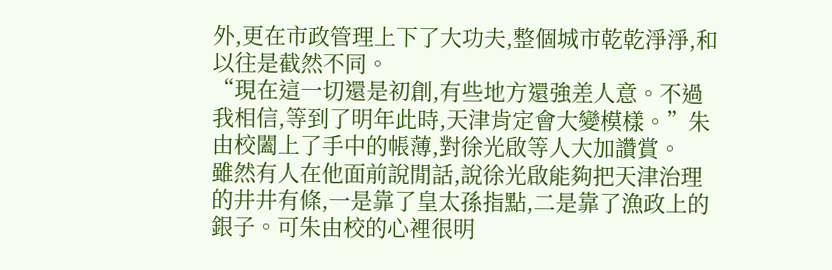外,更在市政管理上下了大功夫,整個城市乾乾淨淨,和以往是截然不同。
“現在這一切還是初創,有些地方還強差人意。不過我相信,等到了明年此時,天津肯定會大變模樣。”朱由校闔上了手中的帳薄,對徐光啟等人大加讚賞。
雖然有人在他面前說閒話,說徐光啟能夠把天津治理的井井有條,一是靠了皇太孫指點,二是靠了漁政上的銀子。可朱由校的心裡很明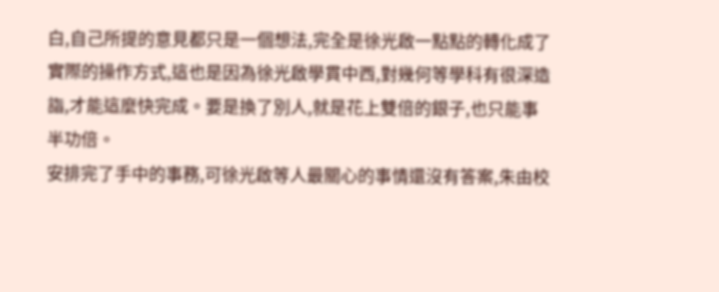白,自己所提的意見都只是一個想法,完全是徐光啟一點點的轉化成了實際的操作方式,這也是因為徐光啟學貫中西,對幾何等學科有很深造詣,才能這麼快完成。要是換了別人,就是花上雙倍的銀子,也只能事半功倍。
安排完了手中的事務,可徐光啟等人最關心的事情還沒有答案,朱由校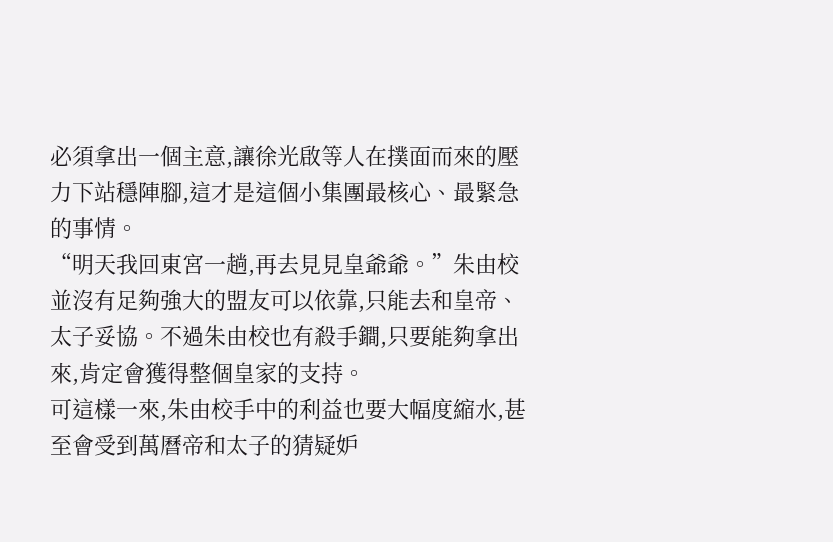必須拿出一個主意,讓徐光啟等人在撲面而來的壓力下站穩陣腳,這才是這個小集團最核心、最緊急的事情。
“明天我回東宮一趟,再去見見皇爺爺。”朱由校並沒有足夠強大的盟友可以依靠,只能去和皇帝、太子妥協。不過朱由校也有殺手鐧,只要能夠拿出來,肯定會獲得整個皇家的支持。
可這樣一來,朱由校手中的利益也要大幅度縮水,甚至會受到萬曆帝和太子的猜疑妒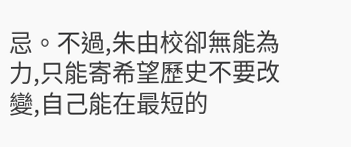忌。不過,朱由校卻無能為力,只能寄希望歷史不要改變,自己能在最短的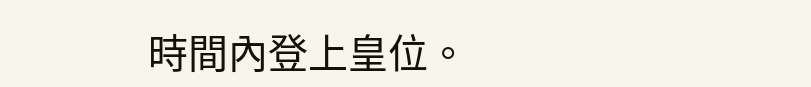時間內登上皇位。